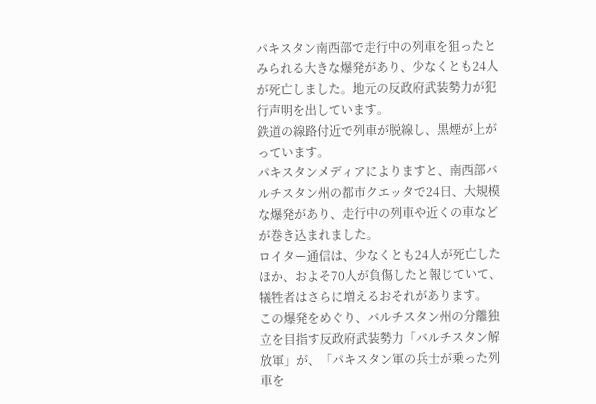パキスタン南西部で走行中の列車を狙ったとみられる大きな爆発があり、少なくとも24人が死亡しました。地元の反政府武装勢力が犯行声明を出しています。
鉄道の線路付近で列車が脱線し、黒煙が上がっています。
パキスタンメディアによりますと、南西部バルチスタン州の都市クエッタで24日、大規模な爆発があり、走行中の列車や近くの車などが巻き込まれました。
ロイター通信は、少なくとも24人が死亡したほか、およそ70人が負傷したと報じていて、犠牲者はさらに増えるおそれがあります。
この爆発をめぐり、バルチスタン州の分離独立を目指す反政府武装勢力「バルチスタン解放軍」が、「パキスタン軍の兵士が乗った列車を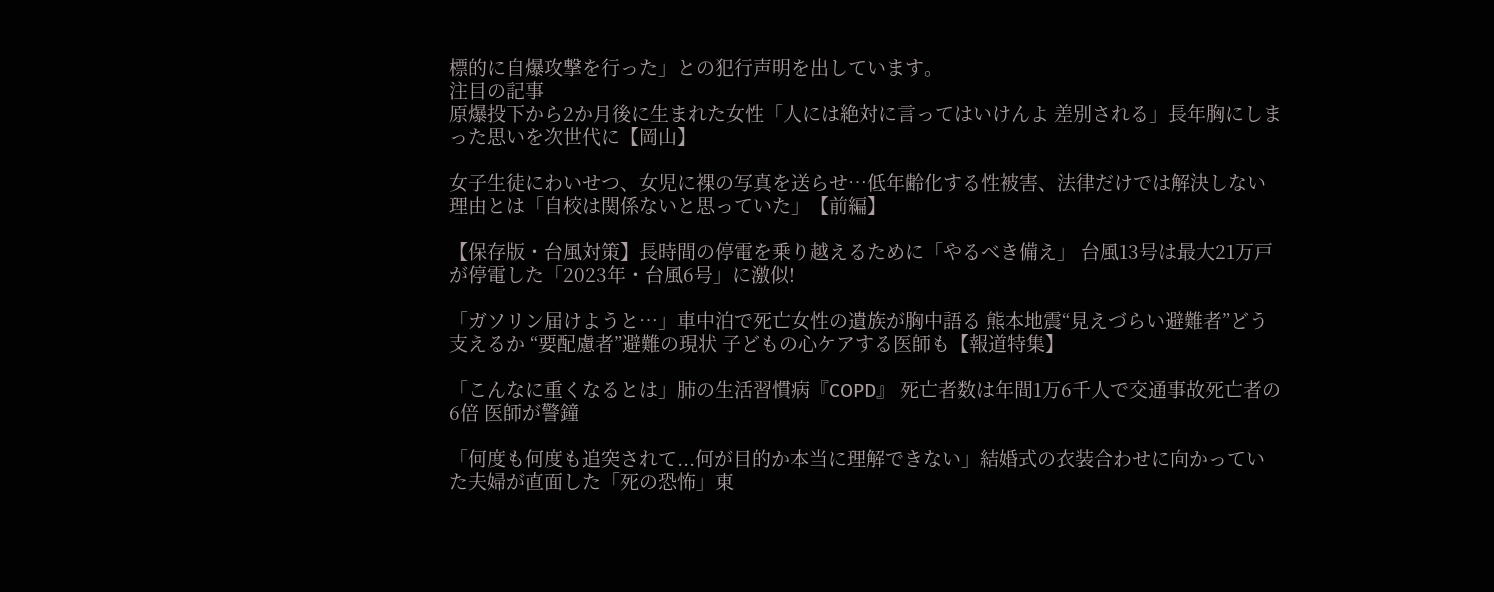標的に自爆攻撃を行った」との犯行声明を出しています。
注目の記事
原爆投下から2か月後に生まれた女性「人には絶対に言ってはいけんよ 差別される」長年胸にしまった思いを次世代に【岡山】

女子生徒にわいせつ、女児に裸の写真を送らせ…低年齢化する性被害、法律だけでは解決しない理由とは「自校は関係ないと思っていた」【前編】

【保存版・台風対策】長時間の停電を乗り越えるために「やるべき備え」 台風13号は最大21万戸が停電した「2023年・台風6号」に激似!

「ガソリン届けようと…」車中泊で死亡女性の遺族が胸中語る 熊本地震“見えづらい避難者”どう支えるか “要配慮者”避難の現状 子どもの心ケアする医師も【報道特集】

「こんなに重くなるとは」肺の生活習慣病『COPD』 死亡者数は年間1万6千人で交通事故死亡者の6倍 医師が警鐘

「何度も何度も追突されて...何が目的か本当に理解できない」結婚式の衣装合わせに向かっていた夫婦が直面した「死の恐怖」東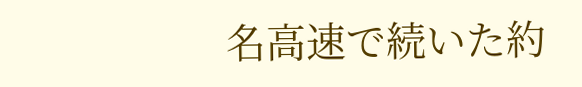名高速で続いた約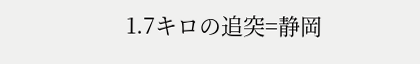1.7キロの追突=静岡